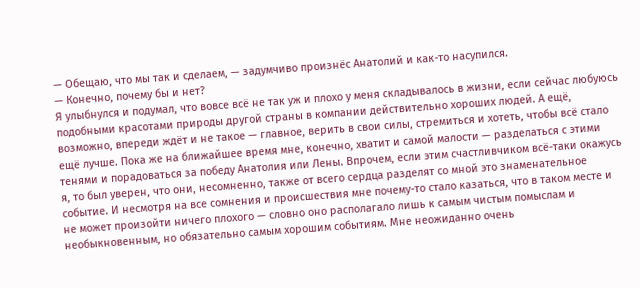— Обещаю, что мы так и сделаем, — задумчиво произнёс Анатолий и как-то насупился.
— Конечно, почему бы и нет?
Я улыбнулся и подумал, что вовсе всё не так уж и плохо у меня складывалось в жизни, если сейчас любуюсь подобными красотами природы другой страны в компании действительно хороших людей. А ещё, возможно, впереди ждёт и не такое — главное, верить в свои силы, стремиться и хотеть, чтобы всё стало ещё лучше. Пока же на ближайшее время мне, конечно, хватит и самой малости — разделаться с этими тенями и порадоваться за победу Анатолия или Лены. Впрочем, если этим счастливчиком всё-таки окажусь я, то был уверен, что они, несомненно, также от всего сердца разделят со мной это знаменательное событие. И несмотря на все сомнения и происшествия мне почему-то стало казаться, что в таком месте и не может произойти ничего плохого — словно оно располагало лишь к самым чистым помыслам и необыкновенным, но обязательно самым хорошим событиям. Мне неожиданно очень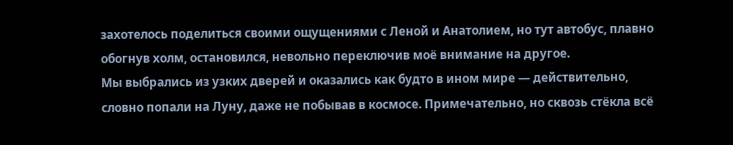захотелось поделиться своими ощущениями с Леной и Анатолием, но тут автобус, плавно обогнув холм, остановился, невольно переключив моё внимание на другое.
Мы выбрались из узких дверей и оказались как будто в ином мире — действительно, словно попали на Луну, даже не побывав в космосе. Примечательно, но сквозь стёкла всё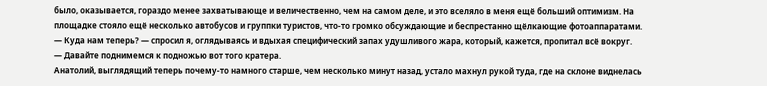было, оказывается, гораздо менее захватывающе и величественно, чем на самом деле, и это вселяло в меня ещё больший оптимизм. На площадке стояло ещё несколько автобусов и группки туристов, что-то громко обсуждающие и беспрестанно щёлкающие фотоаппаратами.
— Куда нам теперь? — спросил я, оглядываясь и вдыхая специфический запах удушливого жара, который, кажется, пропитал всё вокруг.
— Давайте поднимемся к подножью вот того кратера.
Анатолий, выглядящий теперь почему-то намного старше, чем несколько минут назад, устало махнул рукой туда, где на склоне виднелась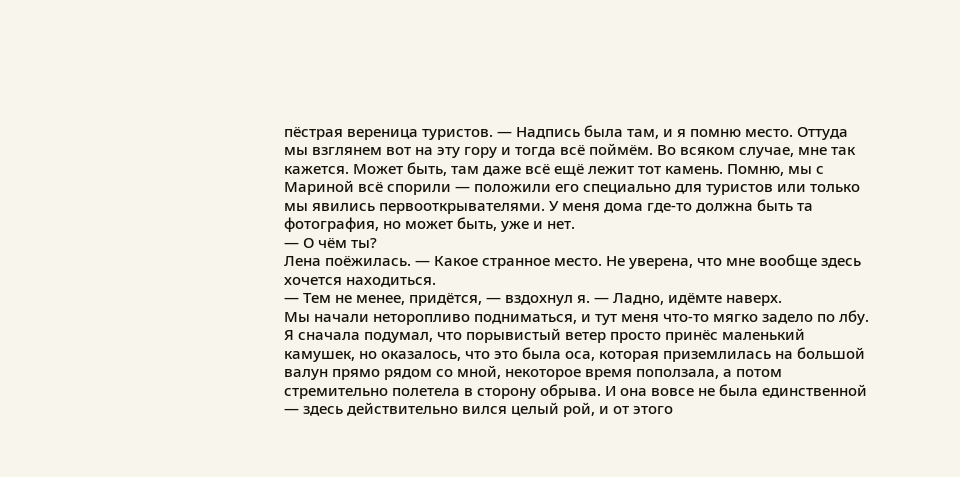пёстрая вереница туристов. — Надпись была там, и я помню место. Оттуда мы взглянем вот на эту гору и тогда всё поймём. Во всяком случае, мне так кажется. Может быть, там даже всё ещё лежит тот камень. Помню, мы с Мариной всё спорили — положили его специально для туристов или только мы явились первооткрывателями. У меня дома где-то должна быть та фотография, но может быть, уже и нет.
— О чём ты?
Лена поёжилась. — Какое странное место. Не уверена, что мне вообще здесь хочется находиться.
— Тем не менее, придётся, — вздохнул я. — Ладно, идёмте наверх.
Мы начали неторопливо подниматься, и тут меня что-то мягко задело по лбу. Я сначала подумал, что порывистый ветер просто принёс маленький камушек, но оказалось, что это была оса, которая приземлилась на большой валун прямо рядом со мной, некоторое время поползала, а потом стремительно полетела в сторону обрыва. И она вовсе не была единственной — здесь действительно вился целый рой, и от этого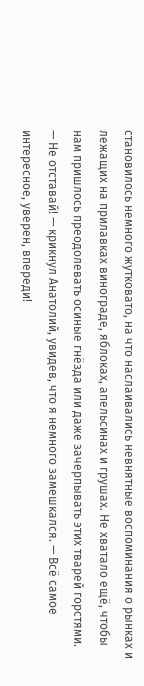становилось немного жутковато, на что наслаивались невнятные воспоминания о рынках и лежащих на прилавках винограде, яблоках, апельсинах и грушах. Не хватало ещё, чтобы нам пришлось преодолевать осиные гнёзда или даже зачерпывать этих тварей горстями.
— Не отставай! — крикнул Анатолий, увидев, что я немного замешкался. — Всё самое интересное, уверен, впереди!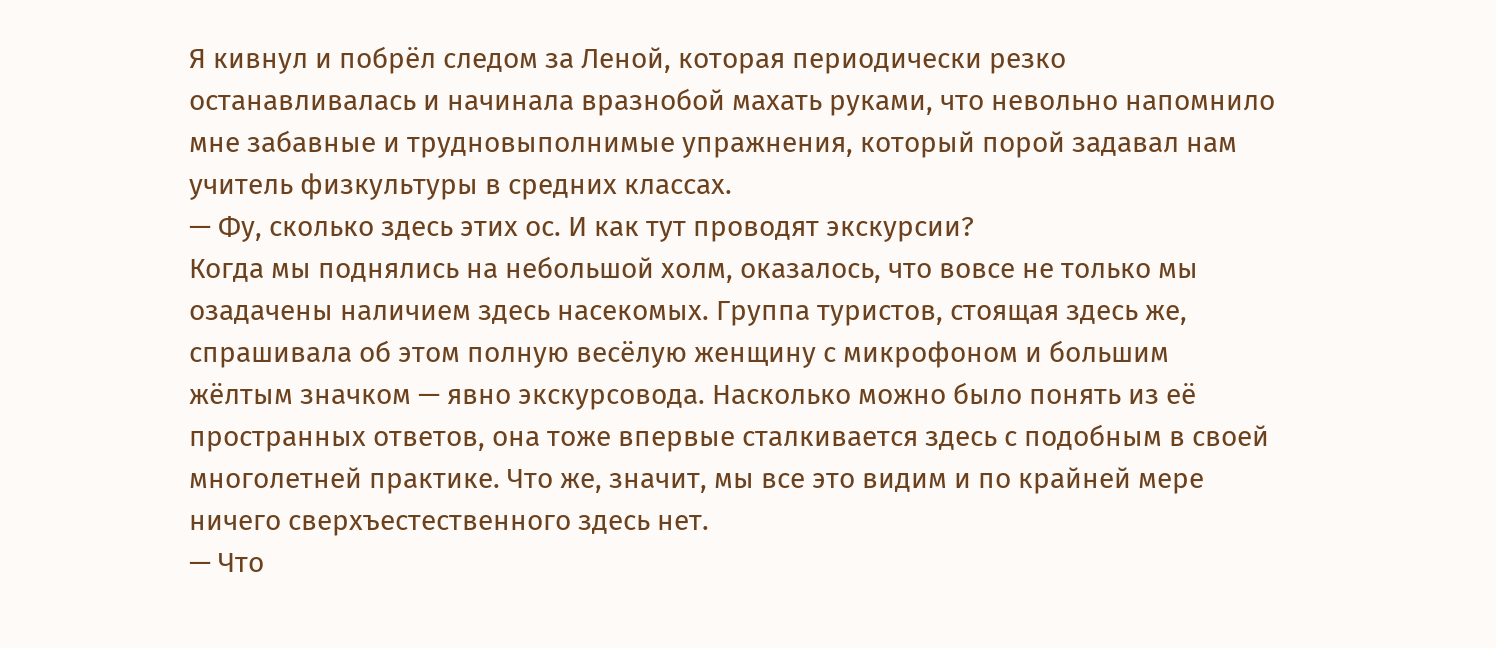Я кивнул и побрёл следом за Леной, которая периодически резко останавливалась и начинала вразнобой махать руками, что невольно напомнило мне забавные и трудновыполнимые упражнения, который порой задавал нам учитель физкультуры в средних классах.
— Фу, сколько здесь этих ос. И как тут проводят экскурсии?
Когда мы поднялись на небольшой холм, оказалось, что вовсе не только мы озадачены наличием здесь насекомых. Группа туристов, стоящая здесь же, спрашивала об этом полную весёлую женщину с микрофоном и большим жёлтым значком — явно экскурсовода. Насколько можно было понять из её пространных ответов, она тоже впервые сталкивается здесь с подобным в своей многолетней практике. Что же, значит, мы все это видим и по крайней мере ничего сверхъестественного здесь нет.
— Что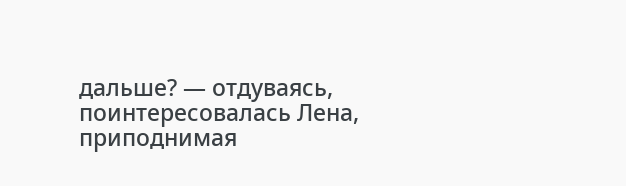дальше? — отдуваясь, поинтересовалась Лена, приподнимая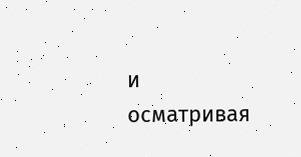и осматривая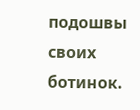подошвы своих ботинок.